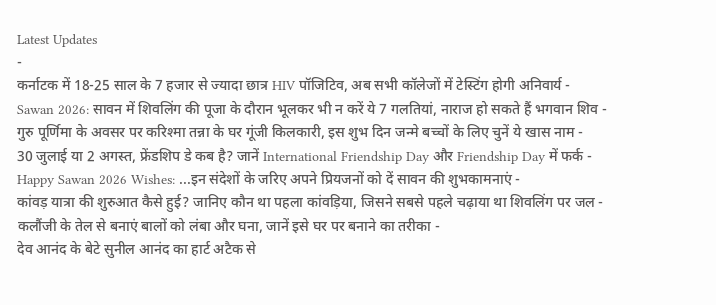Latest Updates
-
कर्नाटक में 18-25 साल के 7 हजार से ज्यादा छात्र HIV पॉजिटिव, अब सभी कॉलेजों में टेस्टिंग होगी अनिवार्य -
Sawan 2026: सावन में शिवलिंग की पूजा के दौरान भूलकर भी न करें ये 7 गलतियां, नाराज हो सकते हैं भगवान शिव -
गुरु पूर्णिमा के अवसर पर करिश्मा तन्ना के घर गूंजी किलकारी, इस शुभ दिन जन्मे बच्चों के लिए चुनें ये खास नाम -
30 जुलाई या 2 अगस्त, फ्रेंडशिप डे कब है? जानें International Friendship Day और Friendship Day में फर्क -
Happy Sawan 2026 Wishes: ...इन संदेशों के जरिए अपने प्रियजनों को दें सावन की शुभकामनाएं -
कांवड़ यात्रा की शुरुआत कैसे हुई? जानिए कौन था पहला कांवड़िया, जिसने सबसे पहले चढ़ाया था शिवलिंग पर जल -
कलौंजी के तेल से बनाएं बालों को लंबा और घना, जानें इसे घर पर बनाने का तरीका -
देव आनंद के बेटे सुनील आनंद का हार्ट अटैक से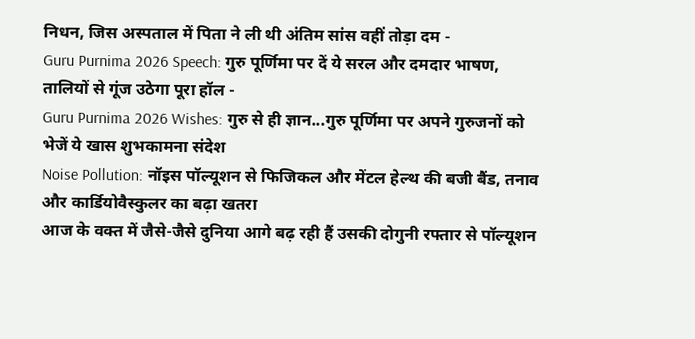निधन, जिस अस्पताल में पिता ने ली थी अंतिम सांस वहीं तोड़ा दम -
Guru Purnima 2026 Speech: गुरु पूर्णिमा पर दें ये सरल और दमदार भाषण, तालियों से गूंज उठेगा पूरा हॉल -
Guru Purnima 2026 Wishes: गुरु से ही ज्ञान...गुरु पूर्णिमा पर अपने गुरुजनों को भेजें ये खास शुभकामना संदेश
Noise Pollution: नॉइस पॉल्यूशन से फिजिकल और मेंटल हेल्थ की बजी बैंड, तनाव और कार्डियोवैस्कुलर का बढ़ा खतरा
आज के वक्त में जैसे-जैसे दुनिया आगे बढ़ रही हैं उसकी दोगुनी रफ्तार से पॉल्यूशन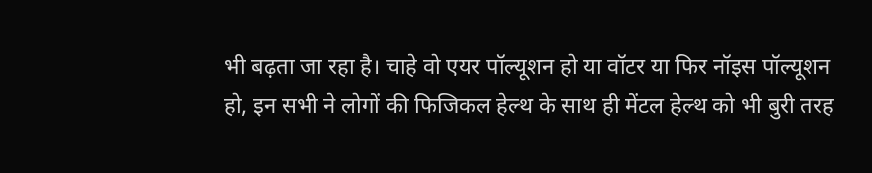भी बढ़ता जा रहा है। चाहे वो एयर पॉल्यूशन हो या वॉटर या फिर नॉइस पॉल्यूशन हो, इन सभी ने लोगों की फिजिकल हेल्थ के साथ ही मेंटल हेल्थ को भी बुरी तरह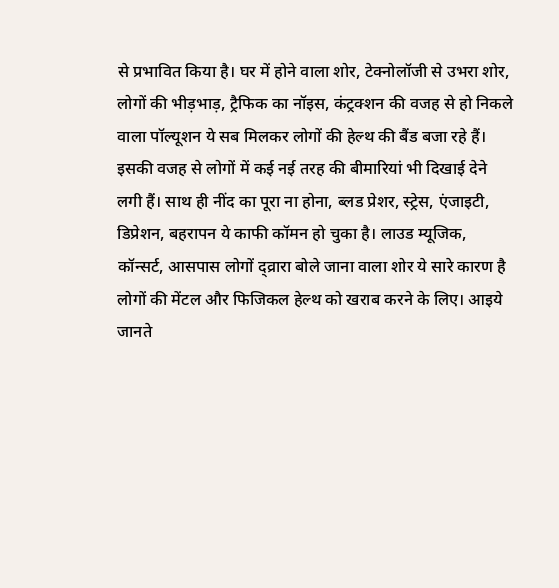से प्रभावित किया है। घर में होने वाला शोर, टेक्नोलॉजी से उभरा शोर, लोगों की भीड़भाड़, ट्रैफिक का नॉइस, कंट्रक्शन की वजह से हो निकले वाला पॉल्यूशन ये सब मिलकर लोगों की हेल्थ की बैंड बजा रहे हैं। इसकी वजह से लोगों में कई नई तरह की बीमारियां भी दिखाई देने लगी हैं। साथ ही नींद का पूरा ना होना, ब्लड प्रेशर, स्ट्रेस, एंजाइटी, डिप्रेशन, बहरापन ये काफी कॉमन हो चुका है। लाउड म्यूजिक, कॉन्सर्ट, आसपास लोगों द्व्रारा बोले जाना वाला शोर ये सारे कारण है लोगों की मेंटल और फिजिकल हेल्थ को खराब करने के लिए। आइये जानते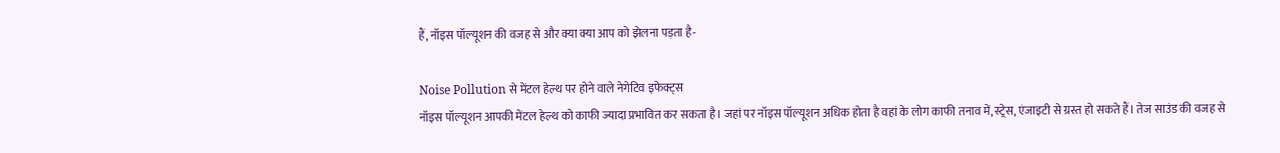हैं, नॉइस पॉल्यूशन की वजह से और क्या क्या आप को झेलना पड़ता है-

Noise Pollution से मेंटल हेल्थ पर होने वाले नेगेटिव इफेक्ट्स
नॉइस पॉल्यूशन आपकी मेंटल हेल्थ को काफी ज्यादा प्रभावित कर सकता है। जहां पर नॉइस पॉल्यूशन अधिक होता है वहां के लोग काफी तनाव में, स्ट्रेस, एंजाइटी से ग्रस्त हो सकते हैं। तेज साउंड की वजह से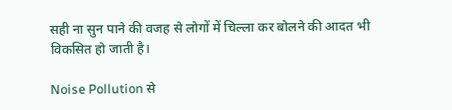सही ना सुन पाने की वजह से लोगों में चिल्ला कर बोलने की आदत भी विकसित हो जाती है।

Noise Pollution से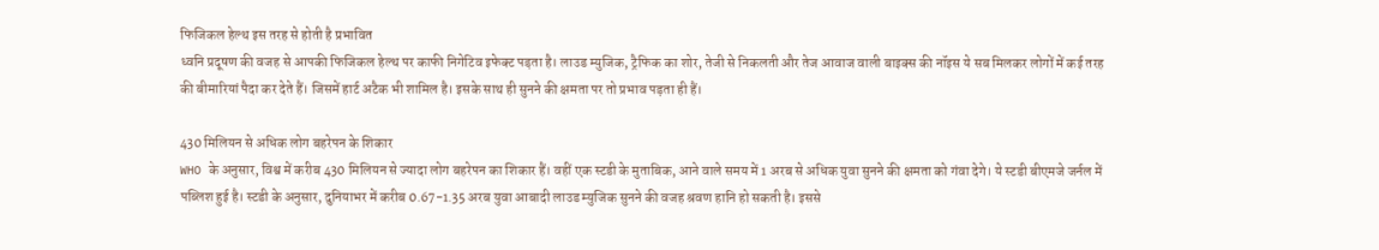फिजिकल हेल्थ इस तरह से होती है प्रभावित
ध्वनि प्रदूषण की वजह से आपकी फिजिकल हेल्थ पर काफी निगेटिव इफेक्ट पड़ता है। लाउड म्युजिक, ट्रैफिक का शोर, तेजी से निकलती और तेज आवाज वाली बाइक्स की नॉइस ये सब मिलकर लोगों में कई तरह की बीमारियां पैदा कर देते हैं। जिसमें हार्ट अटैक भी शामिल है। इसके साथ ही सुनने की क्षमता पर तो प्रभाव पड़ता ही हैं।

430 मिलियन से अधिक लोग बहरेपन के शिकार
WHO के अनुसार, विश्व में करीब 430 मिलियन से ज्यादा लोग बहरेपन का शिकार हैं। वहीं एक स्टडी के मुताबिक, आने वाले समय में 1 अरब से अधिक युवा सुनने की क्षमता को गंवा देगे। ये स्टडी बीएमजे जर्नल में पब्लिश हुई है। स्टडी के अनुसार, दुनियाभर में करीब 0.67-1.35 अरब युवा आबादी लाउड म्युजिक सुनने की वजह श्रवण हानि हो सकती है। इससे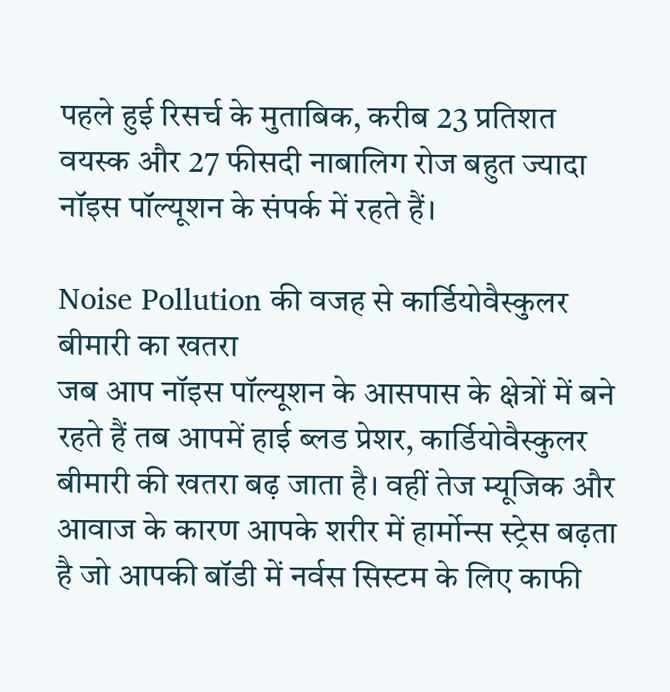पहले हुई रिसर्च के मुताबिक, करीब 23 प्रतिशत वयस्क और 27 फीसदी नाबालिग रोज बहुत ज्यादा नॉइस पॉल्यूशन के संपर्क में रहते हैं।

Noise Pollution की वजह से कार्डियोवैस्कुलर बीमारी का खतरा
जब आप नॉइस पॉल्यूशन के आसपास के क्षेत्रों में बने रहते हैं तब आपमें हाई ब्लड प्रेशर, कार्डियोवैस्कुलर बीमारी की खतरा बढ़ जाता है। वहीं तेज म्यूजिक और आवाज के कारण आपके शरीर में हार्मोन्स स्ट्रेस बढ़ता है जो आपकी बॉडी में नर्वस सिस्टम के लिए काफी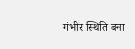गंभीर स्थिति बना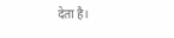देता है।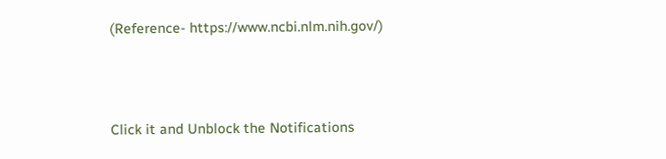(Reference- https://www.ncbi.nlm.nih.gov/)



Click it and Unblock the Notifications